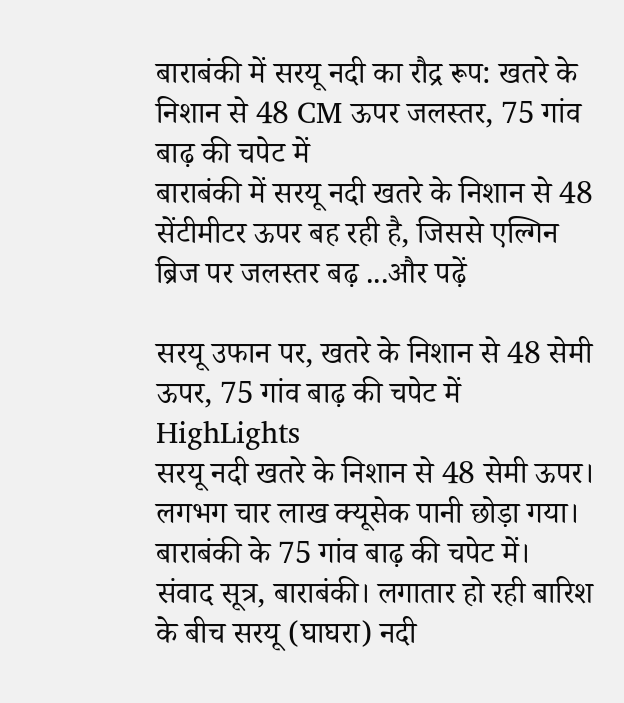बाराबंकी में सरयू नदी का रौद्र रूप: खतरे के निशान से 48 CM ऊपर जलस्तर, 75 गांव बाढ़ की चपेट में
बाराबंकी में सरयू नदी खतरे के निशान से 48 सेंटीमीटर ऊपर बह रही है, जिससे एल्गिन ब्रिज पर जलस्तर बढ़ ...और पढ़ें

सरयू उफान पर, खतरे के निशान से 48 सेमी ऊपर, 75 गांव बाढ़ की चपेट में
HighLights
सरयू नदी खतरे के निशान से 48 सेमी ऊपर।
लगभग चार लाख क्यूसेक पानी छोड़ा गया।
बाराबंकी के 75 गांव बाढ़ की चपेट में।
संवाद सूत्र, बाराबंकी। लगातार हो रही बारिश के बीच सरयू (घाघरा) नदी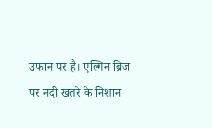उफान पर है। एल्गिन ब्रिज पर नदी खतरे के निशान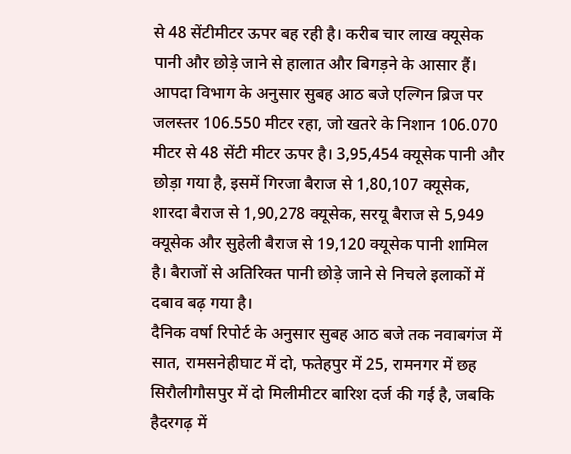से 48 सेंटीमीटर ऊपर बह रही है। करीब चार लाख क्यूसेक पानी और छोड़े जाने से हालात और बिगड़ने के आसार हैं।
आपदा विभाग के अनुसार सुबह आठ बजे एल्गिन ब्रिज पर जलस्तर 106.550 मीटर रहा, जो खतरे के निशान 106.070 मीटर से 48 सेंटी मीटर ऊपर है। 3,95,454 क्यूसेक पानी और छोड़ा गया है, इसमें गिरजा बैराज से 1,80,107 क्यूसेक, शारदा बैराज से 1,90,278 क्यूसेक, सरयू बैराज से 5,949 क्यूसेक और सुहेली बैराज से 19,120 क्यूसेक पानी शामिल है। बैराजों से अतिरिक्त पानी छोड़े जाने से निचले इलाकों में दबाव बढ़ गया है।
दैनिक वर्षा रिपोर्ट के अनुसार सुबह आठ बजे तक नवाबगंज में सात, रामसनेहीघाट में दो, फतेहपुर में 25, रामनगर में छह सिरौलीगौसपुर में दो मिलीमीटर बारिश दर्ज की गई है, जबकि हैदरगढ़ में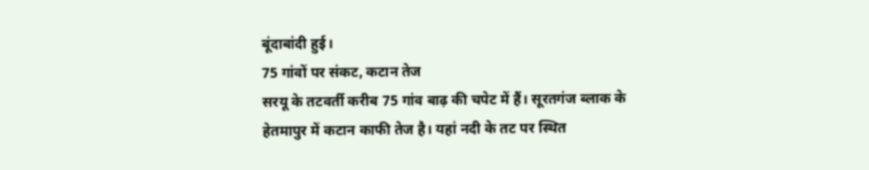बूंदाबांदी हुई।
75 गांवों पर संकट, कटान तेज
सरयू के तटवर्ती करीब 75 गांव बाढ़ की चपेट में हैं। सूरतगंज ब्लाक के हेतमापुर में कटान काफी तेज है। यहां नदी के तट पर स्थित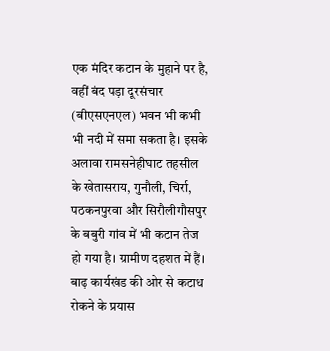एक मंदिर कटान के मुहाने पर है, वहीं बंद पड़ा दूरसंचार (बीएसएनएल) भवन भी कभी भी नदी में समा सकता है। इसके अलावा रामसनेहीघाट तहसील के खेतासराय, गुनौली, चिर्रा, पठकनपुरवा और सिरौलीगौसपुर के बबुरी गांव में भी कटान तेज हो गया है। ग्रामीण दहशत में हैं। बाढ़ कार्यखंड की ओर से कटाध रोकने के प्रयास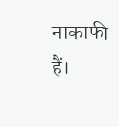नाकाफी हैं।